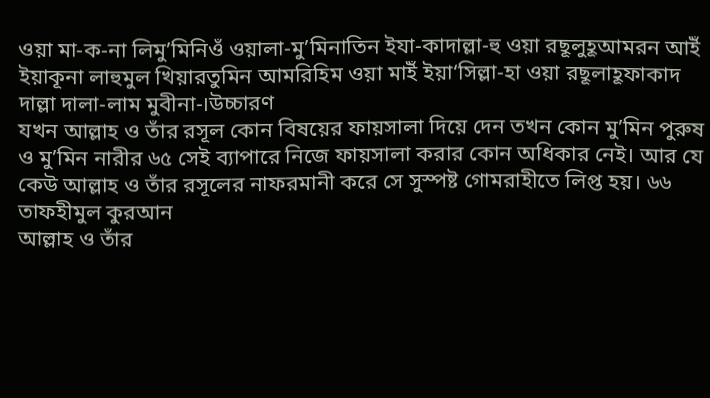ওয়া মা-ক-না লিমু’মিনিওঁ ওয়ালা-মু’মিনাতিন ইযা-কাদাল্লা-হু ওয়া রছূলুহূআমরন আইঁ ইয়াকূনা লাহুমুল খিয়ারতুমিন আমরিহিম ওয়া মাইঁ ইয়া‘সিল্লা-হা ওয়া রছূলাহূফাকাদ দাল্লা দালা-লাম মুবীনা-।উচ্চারণ
যখন আল্লাহ ও তাঁর রসূল কোন বিষয়ের ফায়সালা দিয়ে দেন তখন কোন মু’মিন পুরুষ ও মু’মিন নারীর ৬৫ সেই ব্যাপারে নিজে ফায়সালা করার কোন অধিকার নেই। আর যে কেউ আল্লাহ ও তাঁর রসূলের নাফরমানী করে সে সুস্পষ্ট গোমরাহীতে লিপ্ত হয়। ৬৬ তাফহীমুল কুরআন
আল্লাহ ও তাঁর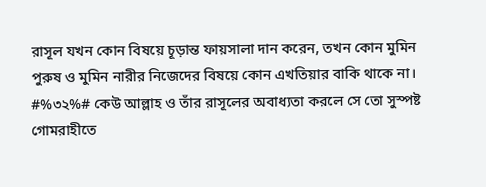রাসূল যখন কোন বিষয়ে চূড়ান্ত ফায়সালা দান করেন, তখন কোন মুমিন পুরুষ ও মুমিন নারীর নিজেদের বিষয়ে কোন এখতিয়ার বাকি থাকে না। #%৩২%# কেউ আল্লাহ ও তাঁর রাসূলের অবাধ্যতা করলে সে তো সুস্পষ্ট গোমরাহীতে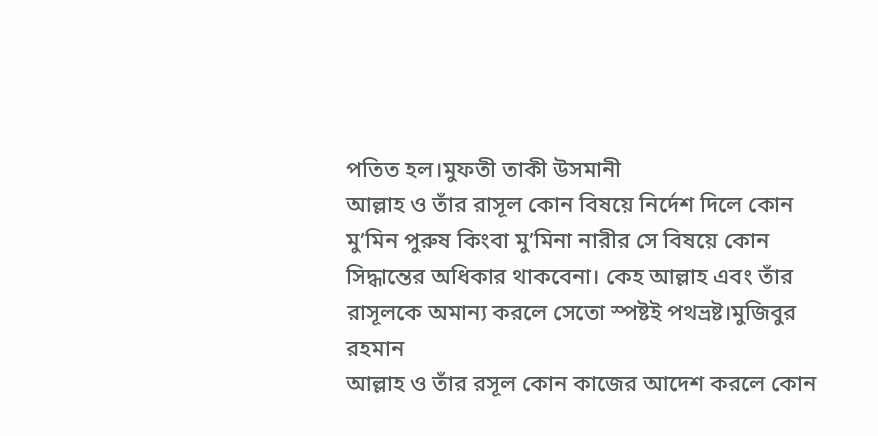পতিত হল।মুফতী তাকী উসমানী
আল্লাহ ও তাঁর রাসূল কোন বিষয়ে নির্দেশ দিলে কোন মু’মিন পুরুষ কিংবা মু’মিনা নারীর সে বিষয়ে কোন সিদ্ধান্তের অধিকার থাকবেনা। কেহ আল্লাহ এবং তাঁর রাসূলকে অমান্য করলে সেতো স্পষ্টই পথভ্রষ্ট।মুজিবুর রহমান
আল্লাহ ও তাঁর রসূল কোন কাজের আদেশ করলে কোন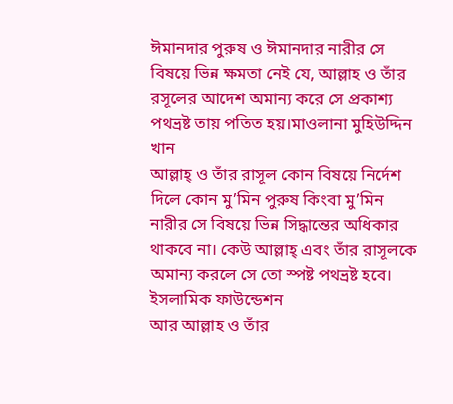ঈমানদার পুরুষ ও ঈমানদার নারীর সে বিষয়ে ভিন্ন ক্ষমতা নেই যে, আল্লাহ ও তাঁর রসূলের আদেশ অমান্য করে সে প্রকাশ্য পথভ্রষ্ট তায় পতিত হয়।মাওলানা মুহিউদ্দিন খান
আল্লাহ্ ও তাঁর রাসূল কোন বিষয়ে নির্দেশ দিলে কোন মু’মিন পুরুষ কিংবা মু’মিন নারীর সে বিষয়ে ভিন্ন সিদ্ধান্তের অধিকার থাকবে না। কেউ আল্লাহ্ এবং তাঁর রাসূলকে অমান্য করলে সে তো স্পষ্ট পথভ্রষ্ট হবে। ইসলামিক ফাউন্ডেশন
আর আল্লাহ ও তাঁর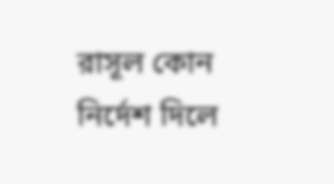রাসূল কোন নির্দেশ দিলে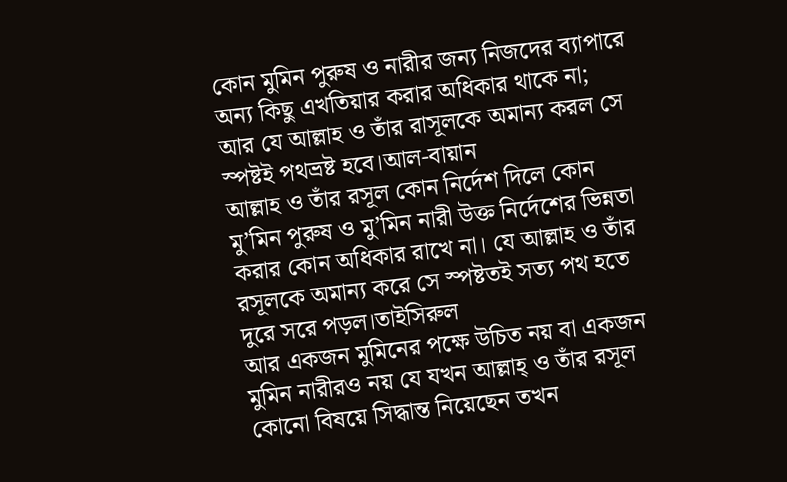কোন মুমিন পুরুষ ও নারীর জন্য নিজদের ব্যাপারে অন্য কিছু এখতিয়ার করার অধিকার থাকে না; আর যে আল্লাহ ও তাঁর রাসূলকে অমান্য করল সে স্পষ্টই পথভ্রষ্ট হবে।আল-বায়ান
আল্লাহ ও তাঁর রসূল কোন নির্দেশ দিলে কোন মু’মিন পুরুষ ও মু’মিন নারী উক্ত নির্দেশের ভিন্নতা করার কোন অধিকার রাখে না। যে আল্লাহ ও তাঁর রসূলকে অমান্য করে সে স্পষ্টতই সত্য পথ হতে দুরে সরে পড়ল।তাইসিরুল
আর একজন মুমিনের পক্ষে উচিত নয় বা একজন মুমিন নারীরও নয় যে যখন আল্লাহ্ ও তাঁর রসূল কোনো বিষয়ে সিদ্ধান্ত নিয়েছেন তখন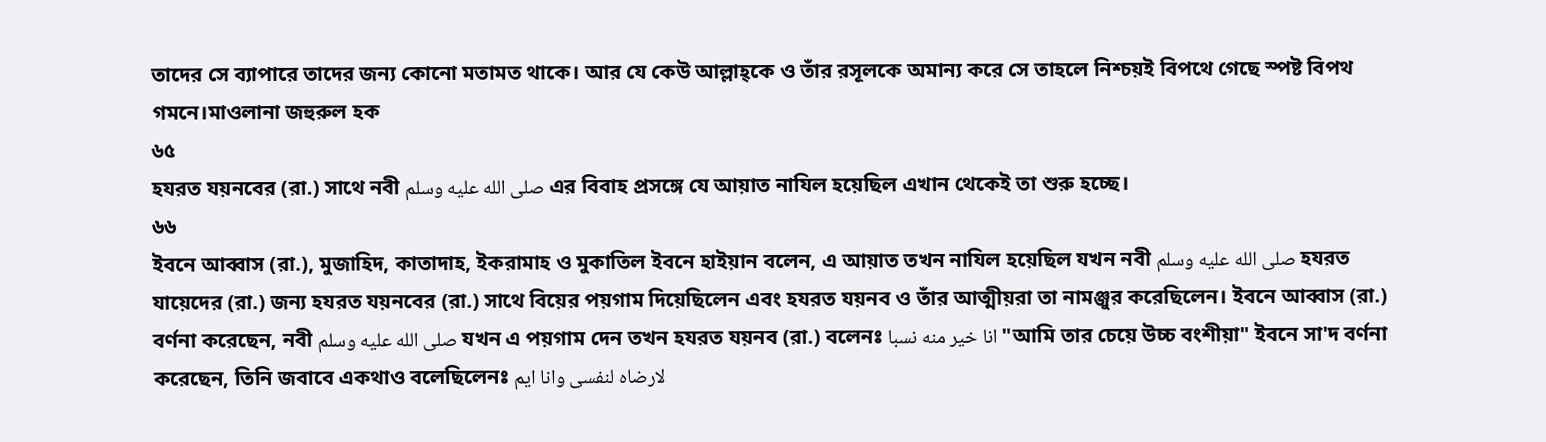তাদের সে ব্যাপারে তাদের জন্য কোনো মতামত থাকে। আর যে কেউ আল্লাহ্কে ও তাঁর রসূলকে অমান্য করে সে তাহলে নিশ্চয়ই বিপথে গেছে স্পষ্ট বিপথ গমনে।মাওলানা জহুরুল হক
৬৫
হযরত যয়নবের (রা.) সাথে নবী صلى الله عليه وسلم এর বিবাহ প্রসঙ্গে যে আয়াত নাযিল হয়েছিল এখান থেকেই তা শুরু হচ্ছে।
৬৬
ইবনে আব্বাস (রা.), মুজাহিদ, কাতাদাহ, ইকরামাহ ও মুকাতিল ইবনে হাইয়ান বলেন, এ আয়াত তখন নাযিল হয়েছিল যখন নবী صلى الله عليه وسلم হযরত যায়েদের (রা.) জন্য হযরত যয়নবের (রা.) সাথে বিয়ের পয়গাম দিয়েছিলেন এবং হযরত যয়নব ও তাঁর আত্মীয়রা তা নামঞ্জুর করেছিলেন। ইবনে আব্বাস (রা.) বর্ণনা করেছেন, নবী صلى الله عليه وسلم যখন এ পয়গাম দেন তখন হযরত যয়নব (রা.) বলেনঃ انا خير منه نسبا "আমি তার চেয়ে উচ্চ বংশীয়া" ইবনে সা'দ বর্ণনা করেছেন, তিনি জবাবে একথাও বলেছিলেনঃ لارضاه لنفسى وانا ايم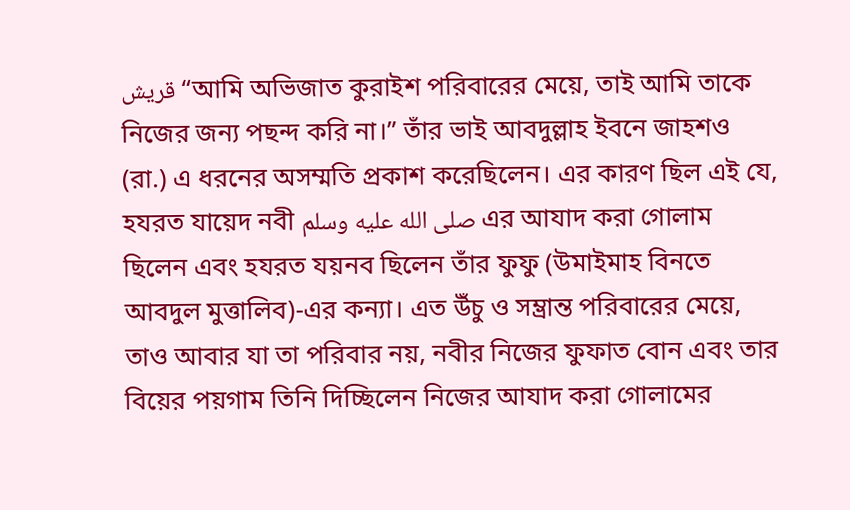قريش “আমি অভিজাত কুরাইশ পরিবারের মেয়ে, তাই আমি তাকে নিজের জন্য পছন্দ করি না।” তাঁর ভাই আবদুল্লাহ ইবনে জাহশও (রা.) এ ধরনের অসম্মতি প্রকাশ করেছিলেন। এর কারণ ছিল এই যে, হযরত যায়েদ নবী صلى الله عليه وسلم এর আযাদ করা গোলাম ছিলেন এবং হযরত যয়নব ছিলেন তাঁর ফুফু (উমাইমাহ বিনতে আবদুল মুত্তালিব)-এর কন্যা। এত উঁচু ও সম্ভ্রান্ত পরিবারের মেয়ে, তাও আবার যা তা পরিবার নয়, নবীর নিজের ফুফাত বোন এবং তার বিয়ের পয়গাম তিনি দিচ্ছিলেন নিজের আযাদ করা গোলামের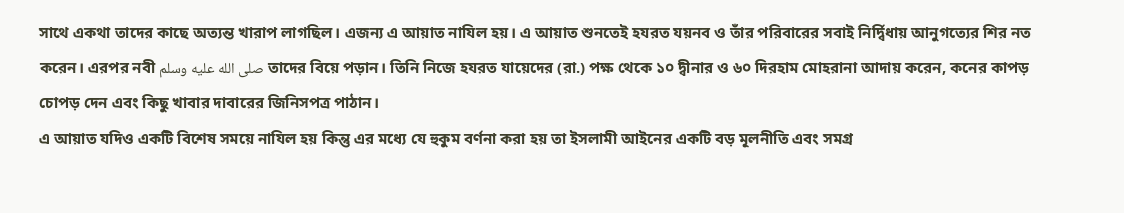সাথে একথা তাদের কাছে অত্যন্ত খারাপ লাগছিল। এজন্য এ আয়াত নাযিল হয়। এ আয়াত শুনতেই হযরত যয়নব ও তাঁর পরিবারের সবাই নির্দ্বিধায় আনুগত্যের শির নত করেন। এরপর নবী صلى الله عليه وسلم তাদের বিয়ে পড়ান। তিনি নিজে হযরত যায়েদের (রা.) পক্ষ থেকে ১০ দ্বীনার ও ৬০ দিরহাম মোহরানা আদায় করেন, কনের কাপড় চোপড় দেন এবং কিছু খাবার দাবারের জিনিসপত্র পাঠান।
এ আয়াত যদিও একটি বিশেষ সময়ে নাযিল হয় কিন্তু এর মধ্যে যে হুকুম বর্ণনা করা হয় তা ইসলামী আইনের একটি বড় মূলনীতি এবং সমগ্র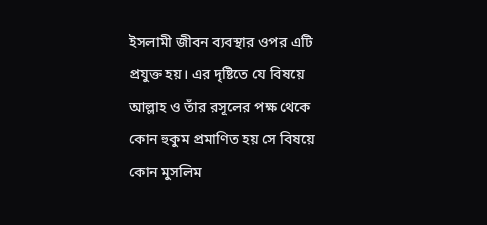ইসলামী জীবন ব্যবস্থার ওপর এটি প্রযুক্ত হয়। এর দৃষ্টিতে যে বিষয়ে আল্লাহ ও তাঁর রসূলের পক্ষ থেকে কোন হুকুম প্রমাণিত হয় সে বিষয়ে কোন মুসলিম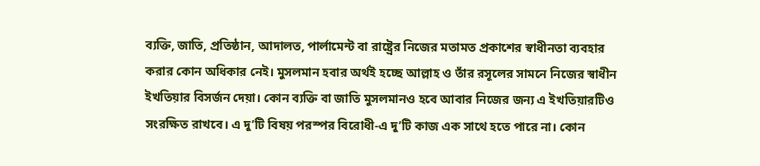ব্যক্তি, জাতি, প্রতিষ্ঠান, আদালত, পার্লামেন্ট বা রাষ্ট্রের নিজের মতামত প্রকাশের স্বাধীনতা ব্যবহার করার কোন অধিকার নেই। মুসলমান হবার অর্থই হচ্ছে আল্লাহ ও তাঁর রসূলের সামনে নিজের স্বাধীন ইখতিয়ার বিসর্জন দেয়া। কোন ব্যক্তি বা জাতি মুসলমানও হবে আবার নিজের জন্য এ ইখতিয়ারটিও সংরক্ষিত রাখবে। এ দু’টি বিষয় পরস্পর বিরোধী-এ দু’টি কাজ এক সাথে হতে পারে না। কোন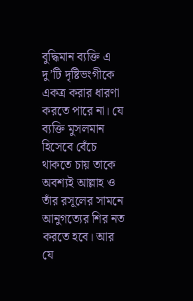বুদ্ধিমান ব্যক্তি এ দু’টি দৃষ্টিভংগীকে একত্র করার ধারণা করতে পারে না। যে ব্যক্তি মুসলমান হিসেবে বেঁচে থাকতে চায় তাকে অবশ্যই আল্লাহ ও তাঁর রসূলের সামনে আনুগত্যের শির নত করতে হবে। আর যে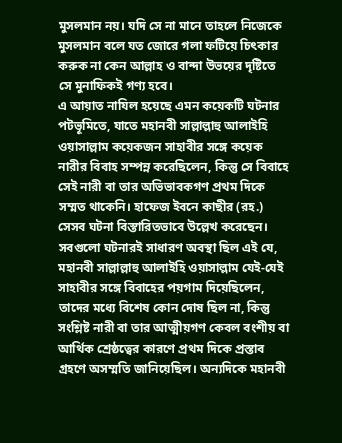মুসলমান নয়। যদি সে না মানে তাহলে নিজেকে মুসলমান বলে যত জোরে গলা ফটিয়ে চিৎকার করুক না কেন আল্লাহ ও বান্দা উভয়ের দৃষ্টিতে সে মুনাফিকই গণ্য হবে।
এ আয়াত নাযিল হয়েছে এমন কয়েকটি ঘটনার পটভূমিতে, যাতে মহানবী সাল্লাল্লাহু আলাইহি ওয়াসাল্লাম কয়েকজন সাহাবীর সঙ্গে কয়েক নারীর বিবাহ সম্পন্ন করেছিলেন, কিন্তু সে বিবাহে সেই নারী বা তার অভিভাবকগণ প্রথম দিকে সম্মত থাকেনি। হাফেজ ইবনে কাছীর (রহ.) সেসব ঘটনা বিস্তারিতভাবে উল্লেখ করেছেন। সবগুলো ঘটনারই সাধারণ অবস্থা ছিল এই যে, মহানবী সাল্লাল্লাহু আলাইহি ওয়াসাল্লাম যেই-যেই সাহাবীর সঙ্গে বিবাহের পয়গাম দিয়েছিলেন, তাদের মধ্যে বিশেষ কোন দোষ ছিল না, কিন্তু সংশ্লিষ্ট নারী বা তার আত্মীয়গণ কেবল বংশীয় বা আর্থিক শ্রেষ্ঠত্বের কারণে প্রথম দিকে প্রস্তাব গ্রহণে অসম্মতি জানিয়েছিল। অন্যদিকে মহানবী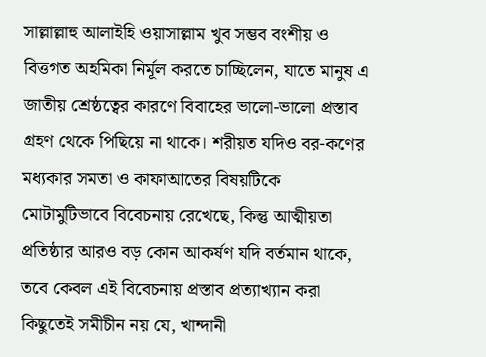সাল্লাল্লাহু আলাইহি ওয়াসাল্লাম খুব সম্ভব বংশীয় ও বিত্তগত অহমিকা নির্মূল করতে চাচ্ছিলেন, যাতে মানুষ এ জাতীয় শ্রেষ্ঠত্বের কারণে বিবাহের ভালো-ভালো প্রস্তাব গ্রহণ থেকে পিছিয়ে না থাকে। শরীয়ত যদিও বর-কণের মধ্যকার সমতা ও কাফাআতের বিষয়টিকে মোটামুটিভাবে বিবেচনায় রেখেছে, কিন্তু আত্মীয়তা প্রতিষ্ঠার আরও বড় কোন আকর্ষণ যদি বর্তমান থাকে, তবে কেবল এই বিবেচনায় প্রস্তাব প্রত্যাখ্যান করা কিছুতেই সমীচীন নয় যে, খান্দানী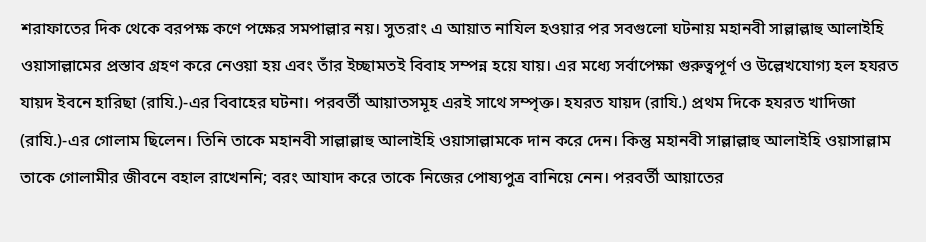শরাফাতের দিক থেকে বরপক্ষ কণে পক্ষের সমপাল্লার নয়। সুতরাং এ আয়াত নাযিল হওয়ার পর সবগুলো ঘটনায় মহানবী সাল্লাল্লাহু আলাইহি ওয়াসাল্লামের প্রস্তাব গ্রহণ করে নেওয়া হয় এবং তাঁর ইচ্ছামতই বিবাহ সম্পন্ন হয়ে যায়। এর মধ্যে সর্বাপেক্ষা গুরুত্বপূর্ণ ও উল্লেখযোগ্য হল হযরত যায়দ ইবনে হারিছা (রাযি.)-এর বিবাহের ঘটনা। পরবর্তী আয়াতসমূহ এরই সাথে সম্পৃক্ত। হযরত যায়দ (রাযি.) প্রথম দিকে হযরত খাদিজা (রাযি.)-এর গোলাম ছিলেন। তিনি তাকে মহানবী সাল্লাল্লাহু আলাইহি ওয়াসাল্লামকে দান করে দেন। কিন্তু মহানবী সাল্লাল্লাহু আলাইহি ওয়াসাল্লাম তাকে গোলামীর জীবনে বহাল রাখেননি; বরং আযাদ করে তাকে নিজের পোষ্যপুত্র বানিয়ে নেন। পরবর্তী আয়াতের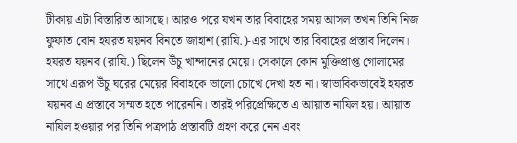টীকায় এটা বিস্তারিত আসছে। আরও পরে যখন তার বিবাহের সময় আসল তখন তিনি নিজ ফুফাত বোন হযরত যয়নব বিনতে জাহাশ (রাযি.)-এর সাথে তার বিবাহের প্রস্তাব দিলেন। হযরত যয়নব (রাযি.) ছিলেন উঁচু খান্দানের মেয়ে। সেকালে কোন মুক্তিপ্রাপ্ত গোলামের সাথে এরূপ উঁচু ঘরের মেয়ের বিবাহকে ভালো চোখে দেখা হত না। স্বাভাবিকভাবেই হযরত যয়নব এ প্রস্তাবে সম্মত হতে পারেননি। তারই পরিপ্রেক্ষিতে এ আয়াত নাযিল হয়। আয়াত নাযিল হওয়ার পর তিনি পত্রপাঠ প্রস্তাবটি গ্রহণ করে নেন এবং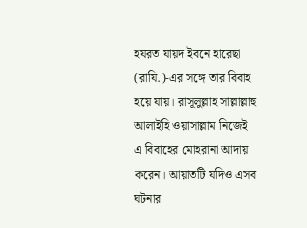হযরত যায়দ ইবনে হারেছা (রাযি.)-এর সঙ্গে তার বিবাহ হয়ে যায়। রাসূলুল্লাহ সাল্লাল্লাহু আলাইহি ওয়াসাল্লাম নিজেই এ বিবাহের মোহরানা আদায় করেন। আয়াতটি যদিও এসব ঘটনার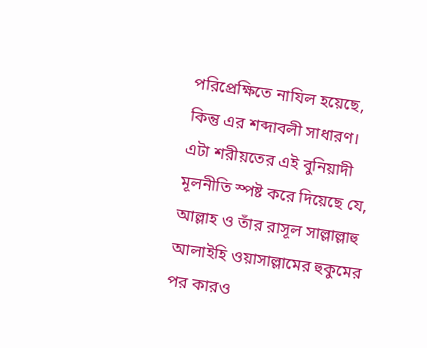পরিপ্রেক্ষিতে নাযিল হয়েছে, কিন্তু এর শব্দাবলী সাধারণ। এটা শরীয়তের এই বুনিয়াদী মূলনীতি স্পষ্ট করে দিয়েছে যে, আল্লাহ ও তাঁর রাসূল সাল্লাল্লাহু আলাইহি ওয়াসাল্লামের হুকুমের পর কারও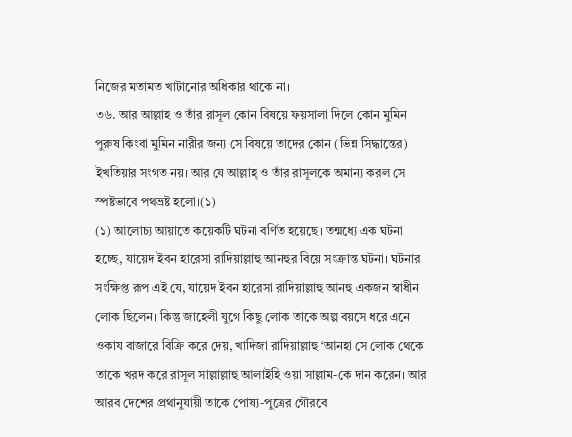নিজের মতামত খাটানোর অধিকার থাকে না।
৩৬. আর আল্লাহ ও তাঁর রাসূল কোন বিষয়ে ফয়সালা দিলে কোন মুমিন পুরুষ কিংবা মুমিন নারীর জন্য সে বিষয়ে তাদের কোন (ভিন্ন সিদ্ধান্তের) ইখতিয়ার সংগত নয়। আর যে আল্লাহ্ ও তাঁর রাসূলকে অমান্য করল সে স্পষ্টভাবে পথভ্ৰষ্ট হলো।(১)
(১) আলোচ্য আয়াতে কয়েকটি ঘটনা বর্ণিত হয়েছে। তন্মধ্যে এক ঘটনা হচ্ছে, যায়েদ ইবন হারেসা রাদিয়াল্লাহু আনহুর বিয়ে সংক্রান্ত ঘটনা। ঘটনার সংক্ষিপ্ত রূপ এই যে, যায়েদ ইবন হারেসা রাদিয়াল্লাহু আনহু একজন স্বাধীন লোক ছিলেন। কিন্তু জাহেলী যুগে কিছু লোক তাকে অল্প বয়সে ধরে এনে ওকায বাজারে বিক্রি করে দেয়, খাদিজা রাদিয়াল্লাহু ‘আনহা সে লোক থেকে তাকে খরদ করে রাসূল সাল্লাল্লাহু আলাইহি ওয়া সাল্লাম-কে দান করেন। আর আরব দেশের প্রথানুযায়ী তাকে পোষ্য-পুত্রের গৌরবে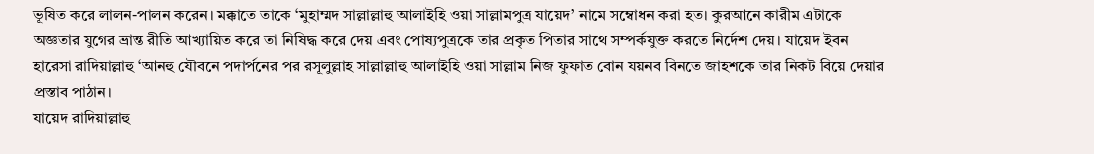ভূষিত করে লালন-পালন করেন। মক্কাতে তাকে ‘মুহাম্মদ সাল্লাল্লাহু আলাইহি ওয়া সাল্লামপুত্র যায়েদ’ নামে সম্বোধন করা হত। কুরআনে কারীম এটাকে অজ্ঞতার যুগের ভ্রান্ত রীতি আখ্যায়িত করে তা নিষিদ্ধ করে দেয় এবং পোষ্যপুত্রকে তার প্রকৃত পিতার সাথে সম্পর্কযুক্ত করতে নির্দেশ দেয়। যায়েদ ইবন হারেসা রাদিয়াল্লাহু ‘আনহু যৌবনে পদার্পনের পর রসূলুল্লাহ সাল্লাল্লাহু আলাইহি ওয়া সাল্লাম নিজ ফুফাত বোন যয়নব বিনতে জাহশকে তার নিকট বিয়ে দেয়ার প্রস্তাব পাঠান।
যায়েদ রাদিয়াল্লাহু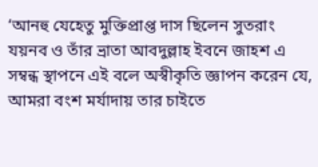‘আনহু যেহেতু মুক্তিপ্রাপ্ত দাস ছিলেন সুতরাং যয়নব ও তাঁর ভ্রাতা আবদুল্লাহ ইবনে জাহশ এ সম্বন্ধ স্থাপনে এই বলে অস্বীকৃতি জ্ঞাপন করেন যে, আমরা বংশ মর্যাদায় তার চাইতে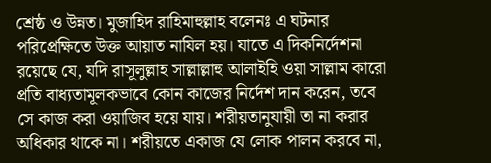শ্রেষ্ঠ ও উন্নত। মুজাহিদ রাহিমাহুল্লাহ বলেনঃ এ ঘটনার পরিপ্রেক্ষিতে উক্ত আয়াত নাযিল হয়। যাতে এ দিকনির্দেশনা রয়েছে যে, যদি রাসূলুল্লাহ সাল্লাল্লাহু আলাইহি ওয়া সাল্লাম কারো প্রতি বাধ্যতামূলকভাবে কোন কাজের নির্দেশ দান করেন, তবে সে কাজ করা ওয়াজিব হয়ে যায়। শরীয়তানুযায়ী তা না করার অধিকার থাকে না। শরীয়তে একাজ যে লোক পালন করবে না,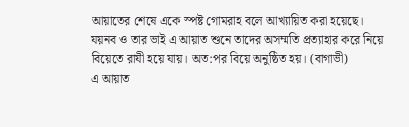আয়াতের শেষে একে স্পষ্ট গোমরাহ বলে আখ্যায়িত করা হয়েছে। যয়নব ও তার ভাই এ আয়াত শুনে তাদের অসম্মতি প্রত্যাহার করে নিয়ে বিয়েতে রাযী হয়ে যায়। অত:পর বিয়ে অনুষ্ঠিত হয়। (বাগাভী)
এ আয়াত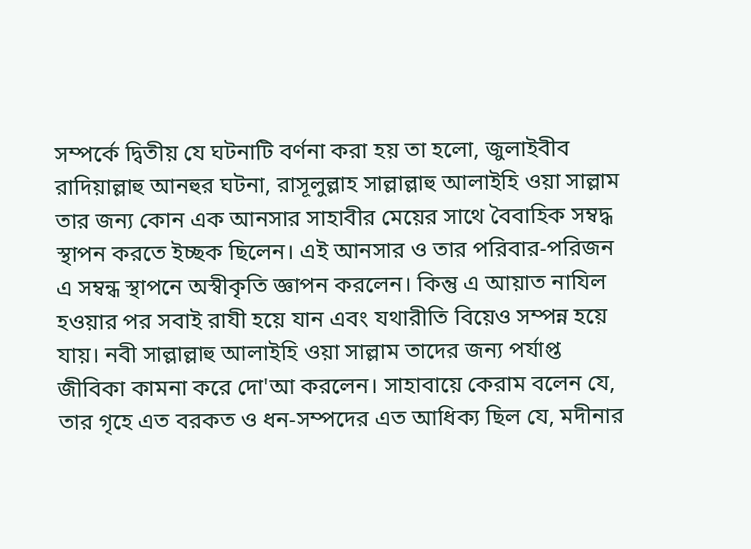সম্পর্কে দ্বিতীয় যে ঘটনাটি বর্ণনা করা হয় তা হলো, জুলাইবীব রাদিয়াল্লাহু আনহুর ঘটনা, রাসূলুল্লাহ সাল্লাল্লাহু আলাইহি ওয়া সাল্লাম তার জন্য কোন এক আনসার সাহাবীর মেয়ের সাথে বৈবাহিক সম্বদ্ধ স্থাপন করতে ইচ্ছক ছিলেন। এই আনসার ও তার পরিবার-পরিজন এ সম্বন্ধ স্থাপনে অস্বীকৃতি জ্ঞাপন করলেন। কিন্তু এ আয়াত নাযিল হওয়ার পর সবাই রাযী হয়ে যান এবং যথারীতি বিয়েও সম্পন্ন হয়ে যায়। নবী সাল্লাল্লাহু আলাইহি ওয়া সাল্লাম তাদের জন্য পর্যাপ্ত জীবিকা কামনা করে দো'আ করলেন। সাহাবায়ে কেরাম বলেন যে, তার গৃহে এত বরকত ও ধন-সম্পদের এত আধিক্য ছিল যে, মদীনার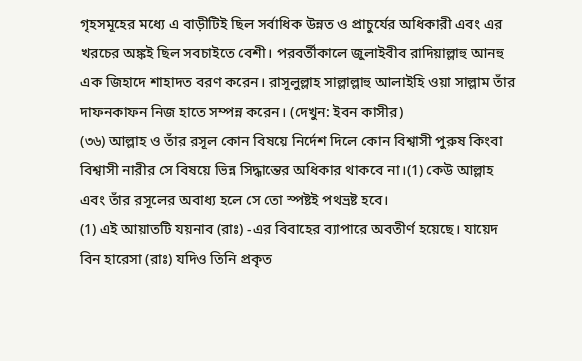গৃহসমূহের মধ্যে এ বাড়ীটিই ছিল সর্বাধিক উন্নত ও প্রাচুর্যের অধিকারী এবং এর খরচের অঙ্কই ছিল সবচাইতে বেশী। পরবর্তীকালে জুলাইবীব রাদিয়াল্লাহু আনহু এক জিহাদে শাহাদত বরণ করেন। রাসূলুল্লাহ সাল্লাল্লাহু আলাইহি ওয়া সাল্লাম তাঁর দাফনকাফন নিজ হাতে সম্পন্ন করেন। (দেখুন: ইবন কাসীর)
(৩৬) আল্লাহ ও তাঁর রসূল কোন বিষয়ে নির্দেশ দিলে কোন বিশ্বাসী পুরুষ কিংবা বিশ্বাসী নারীর সে বিষয়ে ভিন্ন সিদ্ধান্তের অধিকার থাকবে না।(1) কেউ আল্লাহ এবং তাঁর রসূলের অবাধ্য হলে সে তো স্পষ্টই পথভ্রষ্ট হবে।
(1) এই আয়াতটি যয়নাব (রাঃ) -এর বিবাহের ব্যাপারে অবতীর্ণ হয়েছে। যায়েদ বিন হারেসা (রাঃ) যদিও তিনি প্রকৃত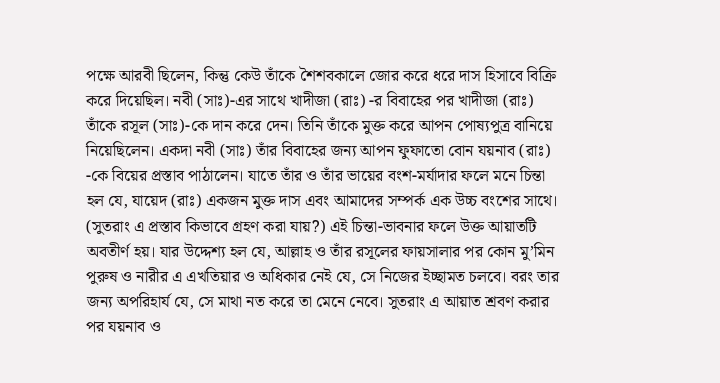পক্ষে আরবী ছিলেন, কিন্তু কেউ তাঁকে শৈশবকালে জোর করে ধরে দাস হিসাবে বিক্রি করে দিয়েছিল। নবী (সাঃ)-এর সাথে খাদীজা (রাঃ) -র বিবাহের পর খাদীজা (রাঃ) তাঁকে রসূল (সাঃ)-কে দান করে দেন। তিনি তাঁকে মুক্ত করে আপন পোষ্যপুত্র বানিয়ে নিয়েছিলেন। একদা নবী (সাঃ) তাঁর বিবাহের জন্য আপন ফুফাতো বোন যয়নাব (রাঃ) -কে বিয়ের প্রস্তাব পাঠালেন। যাতে তাঁর ও তাঁর ভায়ের বংশ-মর্যাদার ফলে মনে চিন্তা হল যে, যায়েদ (রাঃ) একজন মুক্ত দাস এবং আমাদের সম্পর্ক এক উচ্চ বংশের সাথে। (সুতরাং এ প্রস্তাব কিভাবে গ্রহণ করা যায়?) এই চিন্তা-ভাবনার ফলে উক্ত আয়াতটি অবতীর্ণ হয়। যার উদ্দেশ্য হল যে, আল্লাহ ও তাঁর রসূলের ফায়সালার পর কোন মু’মিন পুরুষ ও নারীর এ এখতিয়ার ও অধিকার নেই যে, সে নিজের ইচ্ছামত চলবে। বরং তার জন্য অপরিহার্য যে, সে মাথা নত করে তা মেনে নেবে। সুতরাং এ আয়াত শ্রবণ করার পর যয়নাব ও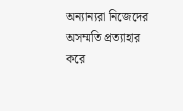অন্যান্যরা নিজেদের অসম্মতি প্রত্যাহার করে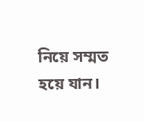নিয়ে সম্মত হয়ে যান।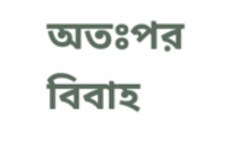অতঃপর বিবাহ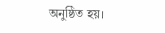অনুষ্ঠিত হয়।